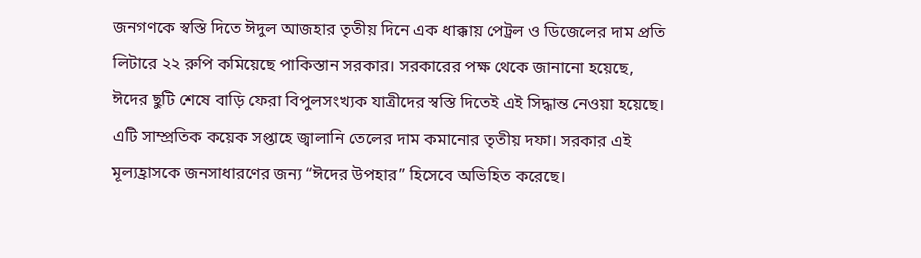জনগণকে স্বস্তি দিতে ঈদুল আজহার তৃতীয় দিনে এক ধাক্কায় পেট্রল ও ডিজেলের দাম প্রতি লিটারে ২২ রুপি কমিয়েছে পাকিস্তান সরকার। সরকারের পক্ষ থেকে জানানো হয়েছে, ঈদের ছুটি শেষে বাড়ি ফেরা বিপুলসংখ্যক যাত্রীদের স্বস্তি দিতেই এই সিদ্ধান্ত নেওয়া হয়েছে।
এটি সাম্প্রতিক কয়েক সপ্তাহে জ্বালানি তেলের দাম কমানোর তৃতীয় দফা। সরকার এই মূল্যহ্রাসকে জনসাধারণের জন্য “ঈদের উপহার” হিসেবে অভিহিত করেছে।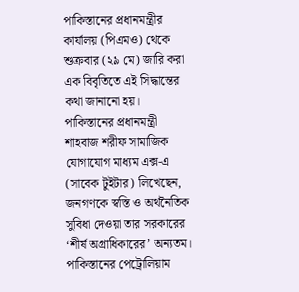পাকিস্তানের প্রধানমন্ত্রীর কার্যালয় (পিএমও) থেকে শুক্রবার (২৯ মে) জারি করা এক বিবৃতিতে এই সিদ্ধান্তের কথা জানানো হয়। পাকিস্তানের প্রধানমন্ত্রী শাহবাজ শরীফ সামাজিক যোগাযোগ মাধ্যম এক্স-এ (সাবেক টুইটার) লিখেছেন, জনগণকে স্বস্তি ও অর্থনৈতিক সুবিধা দেওয়া তার সরকারের ‘শীর্ষ অগ্রাধিকারের’ অন্যতম।
পাকিস্তানের পেট্রোলিয়াম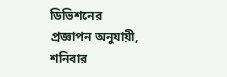ডিভিশনের প্রজ্ঞাপন অনুযায়ী, শনিবার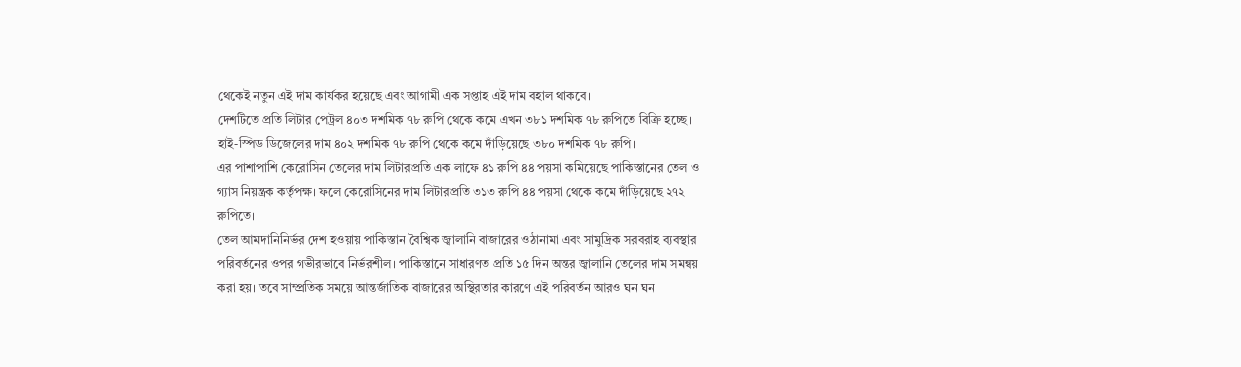থেকেই নতুন এই দাম কার্যকর হয়েছে এবং আগামী এক সপ্তাহ এই দাম বহাল থাকবে।
দেশটিতে প্রতি লিটার পেট্রল ৪০৩ দশমিক ৭৮ রুপি থেকে কমে এখন ৩৮১ দশমিক ৭৮ রুপিতে বিক্রি হচ্ছে। হাই-স্পিড ডিজেলের দাম ৪০২ দশমিক ৭৮ রুপি থেকে কমে দাঁড়িয়েছে ৩৮০ দশমিক ৭৮ রুপি।
এর পাশাপাশি কেরোসিন তেলের দাম লিটারপ্রতি এক লাফে ৪১ রুপি ৪৪ পয়সা কমিয়েছে পাকিস্তানের তেল ও গ্যাস নিয়ন্ত্রক কর্তৃপক্ষ। ফলে কেরোসিনের দাম লিটারপ্রতি ৩১৩ রুপি ৪৪ পয়সা থেকে কমে দাঁড়িয়েছে ২৭২ রুপিতে।
তেল আমদানিনির্ভর দেশ হওয়ায় পাকিস্তান বৈশ্বিক জ্বালানি বাজারের ওঠানামা এবং সামুদ্রিক সরবরাহ ব্যবস্থার পরিবর্তনের ওপর গভীরভাবে নির্ভরশীল। পাকিস্তানে সাধারণত প্রতি ১৫ দিন অন্তর জ্বালানি তেলের দাম সমন্বয় করা হয়। তবে সাম্প্রতিক সময়ে আন্তর্জাতিক বাজারের অস্থিরতার কারণে এই পরিবর্তন আরও ঘন ঘন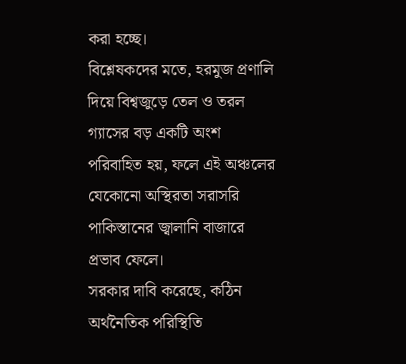করা হচ্ছে।
বিশ্লেষকদের মতে, হরমুজ প্রণালি দিয়ে বিশ্বজুড়ে তেল ও তরল গ্যাসের বড় একটি অংশ পরিবাহিত হয়, ফলে এই অঞ্চলের যেকোনো অস্থিরতা সরাসরি পাকিস্তানের জ্বালানি বাজারে প্রভাব ফেলে।
সরকার দাবি করেছে, কঠিন অর্থনৈতিক পরিস্থিতি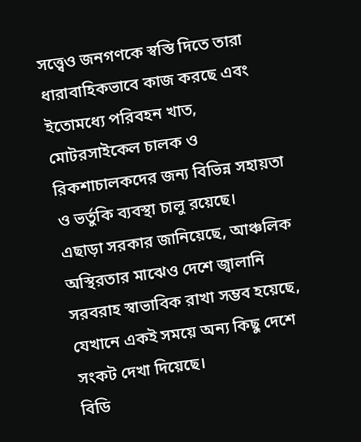সত্ত্বেও জনগণকে স্বস্তি দিতে তারা ধারাবাহিকভাবে কাজ করছে এবং ইতোমধ্যে পরিবহন খাত, মোটরসাইকেল চালক ও রিকশাচালকদের জন্য বিভিন্ন সহায়তা ও ভর্তুকি ব্যবস্থা চালু রয়েছে।
এছাড়া সরকার জানিয়েছে, আঞ্চলিক অস্থিরতার মাঝেও দেশে জ্বালানি সরবরাহ স্বাভাবিক রাখা সম্ভব হয়েছে, যেখানে একই সময়ে অন্য কিছু দেশে সংকট দেখা দিয়েছে।
বিডি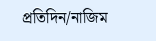প্রতিদিন/নাজিম